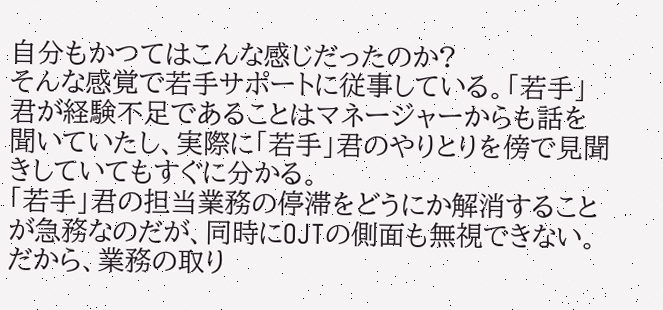自分もかつてはこんな感じだったのか?
そんな感覚で若手サポートに従事している。「若手」君が経験不足であることはマネージャーからも話を聞いていたし、実際に「若手」君のやりとりを傍で見聞きしていてもすぐに分かる。
「若手」君の担当業務の停滞をどうにか解消することが急務なのだが、同時にOJTの側面も無視できない。だから、業務の取り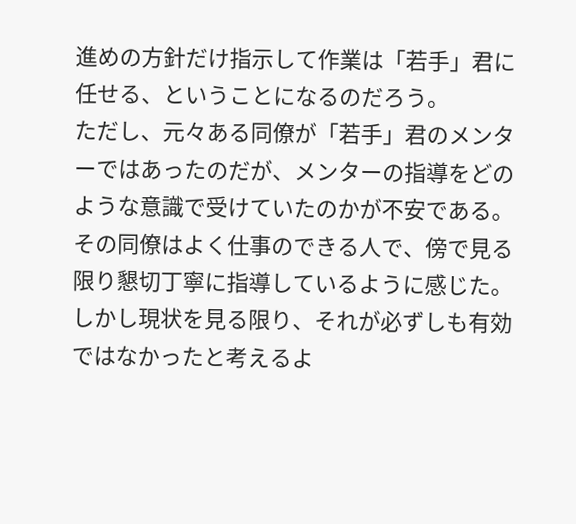進めの方針だけ指示して作業は「若手」君に任せる、ということになるのだろう。
ただし、元々ある同僚が「若手」君のメンターではあったのだが、メンターの指導をどのような意識で受けていたのかが不安である。その同僚はよく仕事のできる人で、傍で見る限り懇切丁寧に指導しているように感じた。
しかし現状を見る限り、それが必ずしも有効ではなかったと考えるよ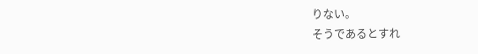りない。
そうであるとすれ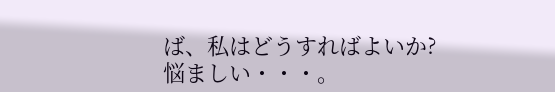ば、私はどうすればよいか?
悩ましい・・・。